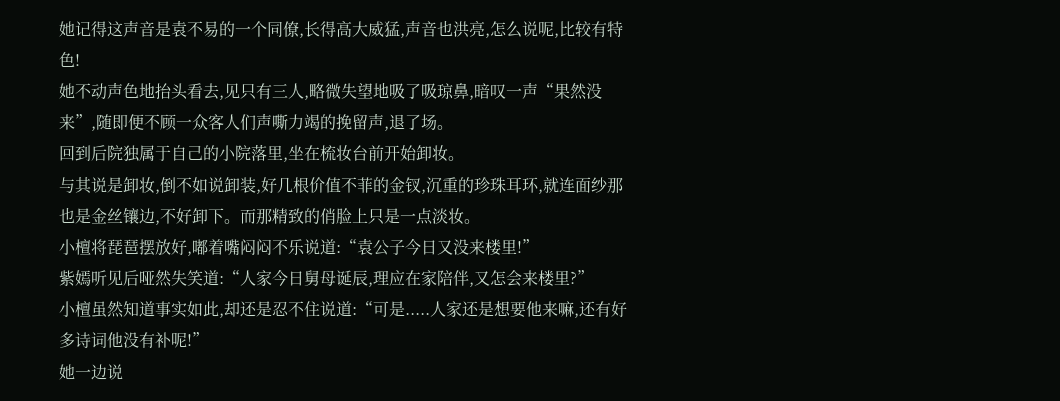她记得这声音是袁不易的一个同僚,长得高大威猛,声音也洪亮,怎么说呢,比较有特色!
她不动声色地抬头看去,见只有三人,略微失望地吸了吸琼鼻,暗叹一声“果然没来”,随即便不顾一众客人们声嘶力竭的挽留声,退了场。
回到后院独属于自己的小院落里,坐在梳妆台前开始卸妆。
与其说是卸妆,倒不如说卸装,好几根价值不菲的金钗,沉重的珍珠耳环,就连面纱那也是金丝镶边,不好卸下。而那精致的俏脸上只是一点淡妆。
小檀将琵琶摆放好,嘟着嘴闷闷不乐说道:“袁公子今日又没来楼里!”
紫嫣听见后哑然失笑道:“人家今日舅母诞辰,理应在家陪伴,又怎会来楼里?”
小檀虽然知道事实如此,却还是忍不住说道:“可是.....人家还是想要他来嘛,还有好多诗词他没有补呢!”
她一边说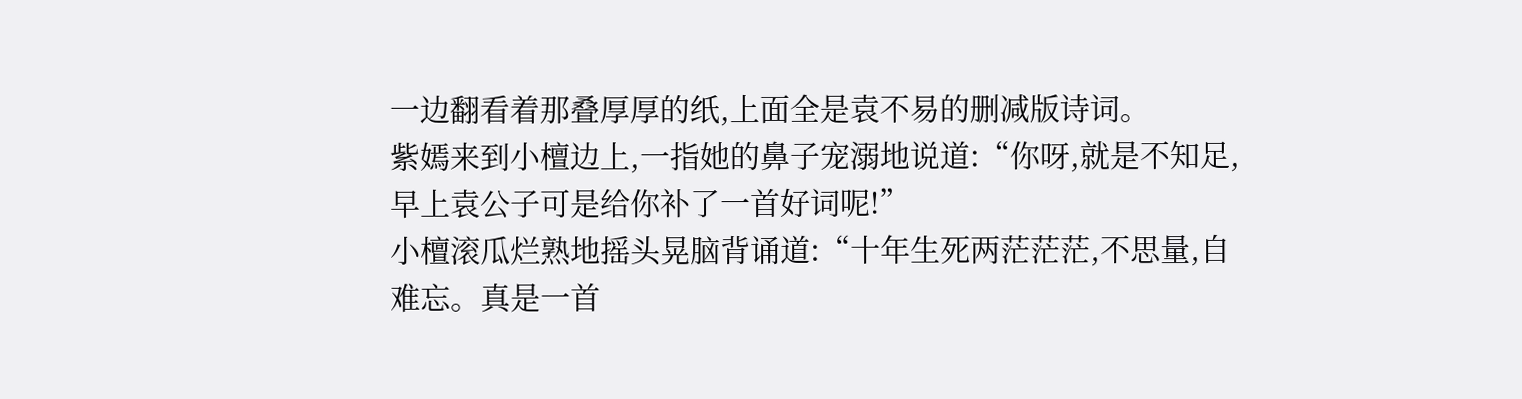一边翻看着那叠厚厚的纸,上面全是袁不易的删减版诗词。
紫嫣来到小檀边上,一指她的鼻子宠溺地说道:“你呀,就是不知足,早上袁公子可是给你补了一首好词呢!”
小檀滚瓜烂熟地摇头晃脑背诵道:“十年生死两茫茫茫,不思量,自难忘。真是一首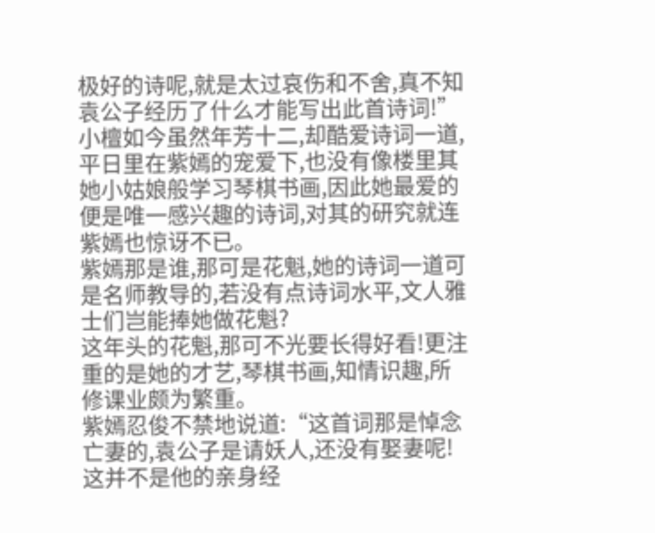极好的诗呢,就是太过哀伤和不舍,真不知袁公子经历了什么才能写出此首诗词!”
小檀如今虽然年芳十二,却酷爱诗词一道,平日里在紫嫣的宠爱下,也没有像楼里其她小姑娘般学习琴棋书画,因此她最爱的便是唯一感兴趣的诗词,对其的研究就连紫嫣也惊讶不已。
紫嫣那是谁,那可是花魁,她的诗词一道可是名师教导的,若没有点诗词水平,文人雅士们岂能捧她做花魁?
这年头的花魁,那可不光要长得好看!更注重的是她的才艺,琴棋书画,知情识趣,所修课业颇为繁重。
紫嫣忍俊不禁地说道:“这首词那是悼念亡妻的,袁公子是请妖人,还没有娶妻呢!这并不是他的亲身经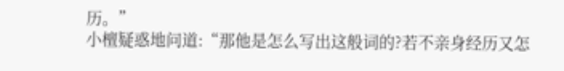历。”
小檀疑惑地问道:“那他是怎么写出这般词的?若不亲身经历又怎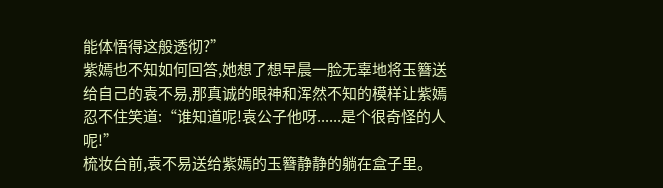能体悟得这般透彻?”
紫嫣也不知如何回答,她想了想早晨一脸无辜地将玉簪送给自己的袁不易,那真诚的眼神和浑然不知的模样让紫嫣忍不住笑道:“谁知道呢!袁公子他呀......是个很奇怪的人呢!”
梳妆台前,袁不易送给紫嫣的玉簪静静的躺在盒子里。